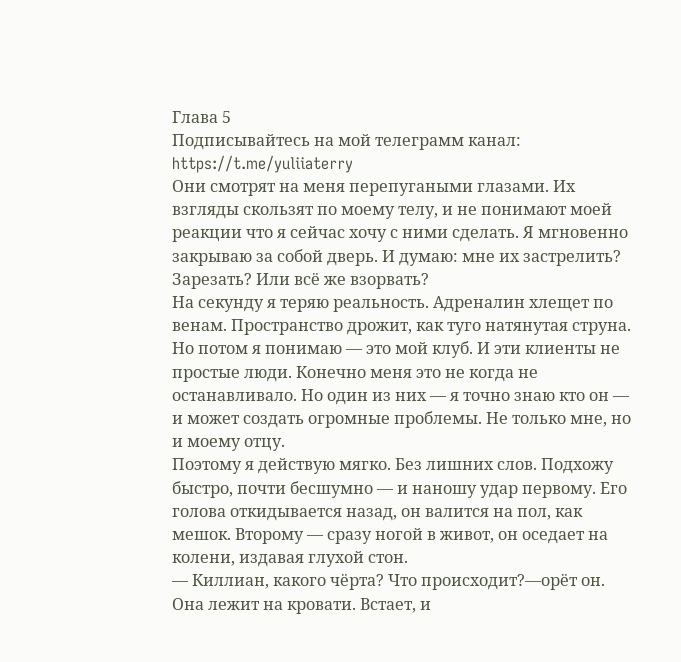Глава 5
Подписывайтесь на мой телеграмм канал:
https://t.me/yuliiaterry
Они смотрят на меня перепугаными глазами. Их взгляды скользят по моему телу, и не понимают моей реакции что я сейчас хочу с ними сделать. Я мгновенно закрываю за собой дверь. И думаю: мне их застрелить? Зарезать? Или всё же взорвать?
На секунду я теряю реальность. Адреналин хлещет по венам. Пространство дрожит, как туго натянутая струна. Но потом я понимаю — это мой клуб. И эти клиенты не простые люди. Конечно меня это не когда не останавливало. Но один из них — я точно знаю кто он — и может создать огромные проблемы. Не только мне, но и моему отцу.
Поэтому я действую мягко. Без лишних слов. Подхожу быстро, почти бесшумно — и наношу удар первому. Его голова откидывается назад, он валится на пол, как мешок. Второму — сразу ногой в живот, он оседает на колени, издавая глухой стон.
— Киллиан, какого чёрта? Что происходит?—орёт он.
Она лежит на кровати. Встает, и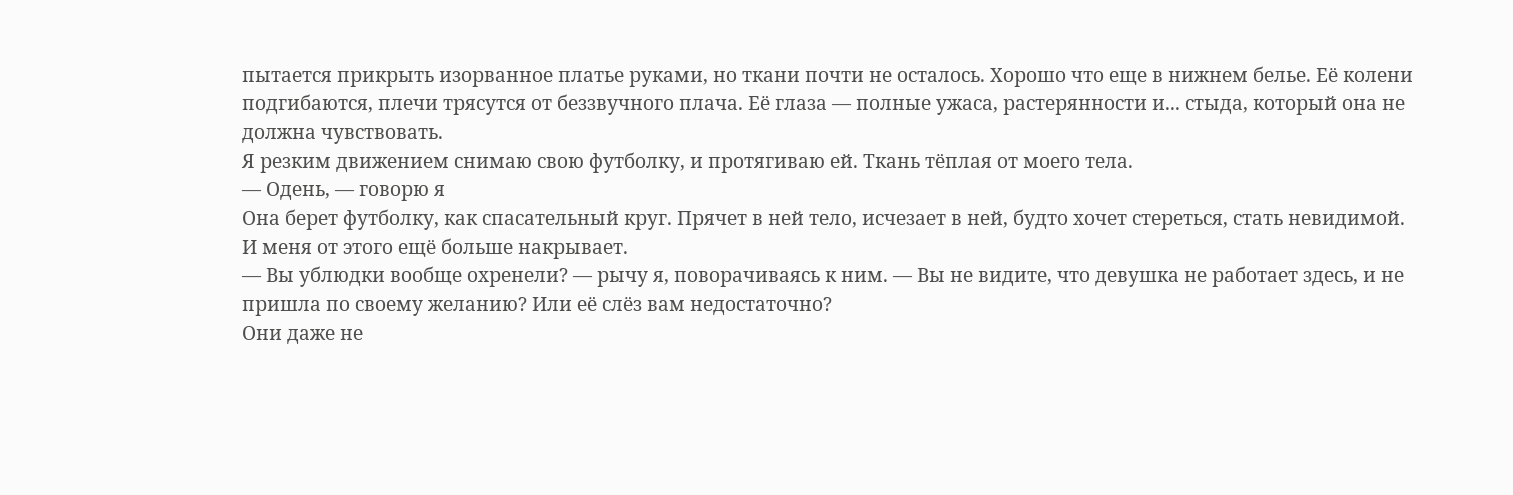пытается прикрыть изорванное платье руками, но ткани почти не осталось. Хорошо что еще в нижнем белье. Её колени подгибаются, плечи трясутся от беззвучного плача. Её глаза — полные ужаса, растерянности и... стыда, который она не должна чувствовать.
Я резким движением снимаю свою футболку, и протягиваю ей. Ткань тёплая от моего тела.
— Одень, — говорю я
Она берет футболку, как спасательный круг. Прячет в ней тело, исчезает в ней, будто хочет стереться, стать невидимой.
И меня от этого ещё больше накрывает.
— Вы ублюдки вообще охренели? — рычу я, поворачиваясь к ним. — Вы не видите, что девушка не работает здесь, и не пришла по своему желанию? Или её слёз вам недостаточно?
Они даже не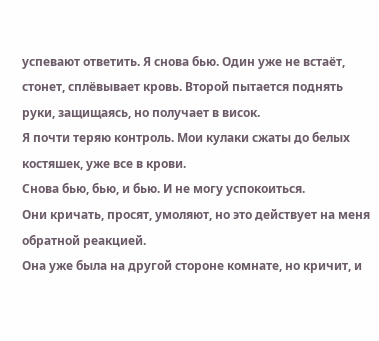успевают ответить. Я снова бью. Один уже не встаёт, стонет, сплёвывает кровь. Второй пытается поднять руки, защищаясь, но получает в висок.
Я почти теряю контроль. Мои кулаки сжаты до белых костяшек, уже все в крови.
Снова бью, бью, и бью. И не могу успокоиться.
Они кричать, просят, умоляют, но это действует на меня обратной реакцией.
Она уже была на другой стороне комнате, но кричит, и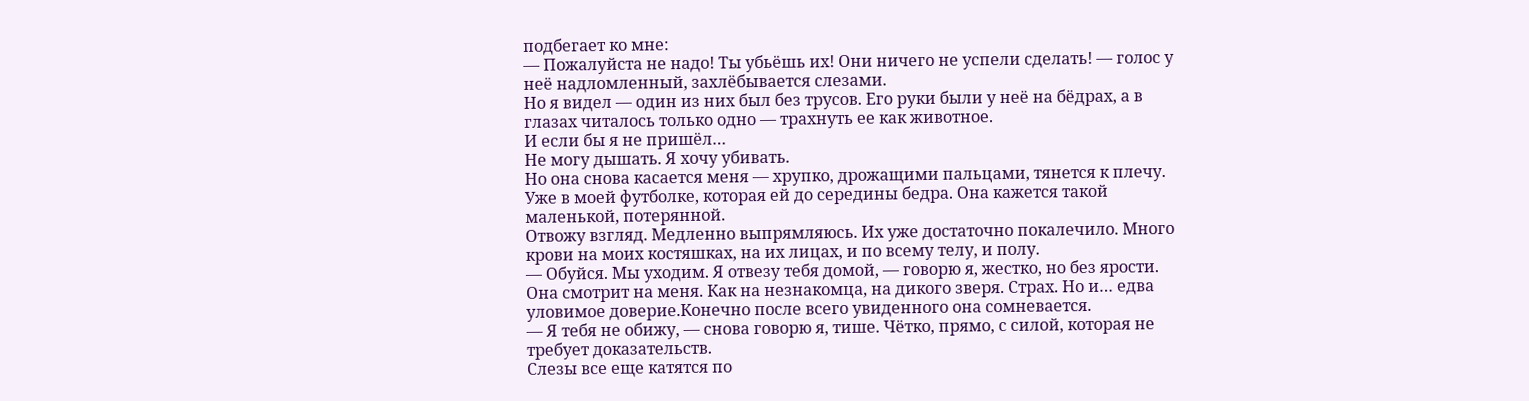подбегает ко мне:
— Пожалуйста не надо! Ты убьёшь их! Они ничего не успели сделать! — голос у неё надломленный, захлёбывается слезами.
Но я видел — один из них был без трусов. Его руки были у неё на бёдрах, а в глазах читалось только одно — трахнуть ее как животное.
И если бы я не пришёл…
Не могу дышать. Я хочу убивать.
Но она снова касается меня — хрупко, дрожащими пальцами, тянется к плечу. Уже в моей футболке, которая ей до середины бедра. Она кажется такой маленькой, потерянной.
Отвожу взгляд. Медленно выпрямляюсь. Их уже достаточно покалечило. Много крови на моих костяшках, на их лицах, и по всему телу, и полу.
— Обуйся. Мы уходим. Я отвезу тебя домой, — говорю я, жестко, но без ярости.
Она смотрит на меня. Как на незнакомца, на дикого зверя. Страх. Но и… едва уловимое доверие.Конечно после всего увиденного она сомневается.
— Я тебя не обижу, — снова говорю я, тише. Чётко, прямо, с силой, которая не требует доказательств.
Слезы все еще катятся по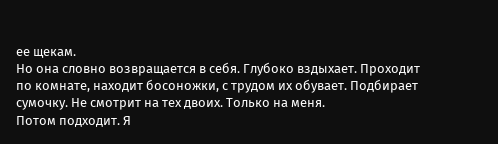ее щекам.
Но она словно возвращается в себя. Глубоко вздыхает. Проходит по комнате, находит босоножки, с трудом их обувает. Подбирает сумочку. Не смотрит на тех двоих. Только на меня.
Потом подходит. Я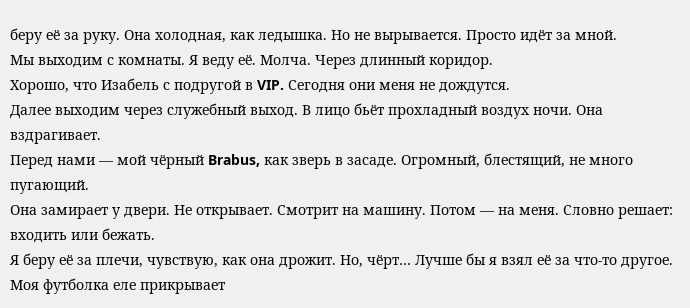беру её за руку. Она холодная, как ледышка. Но не вырывается. Просто идёт за мной.
Мы выходим с комнаты. Я веду её. Молча. Через длинный коридор.
Хорошо, что Изабель с подругой в VIP. Сегодня они меня не дождутся.
Далее выходим через служебный выход. В лицо бьёт прохладный воздух ночи. Она вздрагивает.
Перед нами — мой чёрный Brabus, как зверь в засаде. Огромный, блестящий, не много пугающий.
Она замирает у двери. Не открывает. Смотрит на машину. Потом — на меня. Словно решает: входить или бежать.
Я беру её за плечи, чувствую, как она дрожит. Но, чёрт… Лучше бы я взял её за что-то другое. Моя футболка еле прикрывает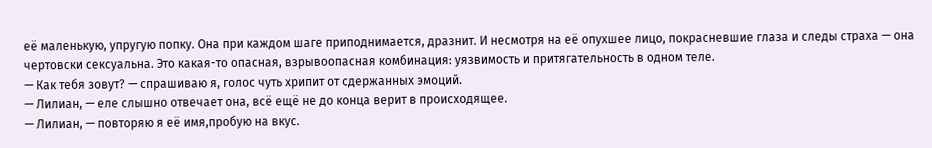её маленькую, упругую попку. Она при каждом шаге приподнимается, дразнит. И несмотря на её опухшее лицо, покрасневшие глаза и следы страха — она чертовски сексуальна. Это какая-то опасная, взрывоопасная комбинация: уязвимость и притягательность в одном теле.
— Как тебя зовут? — спрашиваю я, голос чуть хрипит от сдержанных эмоций.
— Лилиан, — еле слышно отвечает она, всё ещё не до конца верит в происходящее.
— Лилиан, — повторяю я её имя,пробую на вкус.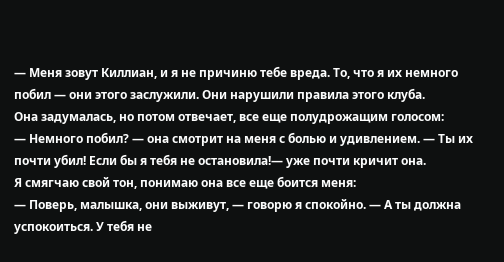— Меня зовут Киллиан, и я не причиню тебе вреда. То, что я их немного побил — они этого заслужили. Они нарушили правила этого клуба.
Она задумалась, но потом отвечает, все еще полудрожащим голосом:
— Немного побил? — она смотрит на меня с болью и удивлением. — Ты их почти убил! Если бы я тебя не остановила!— уже почти кричит она.
Я смягчаю свой тон, понимаю она все еще боится меня:
— Поверь, малышка, они выживут, — говорю я спокойно. — А ты должна успокоиться. У тебя не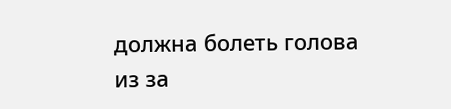должна болеть голова из за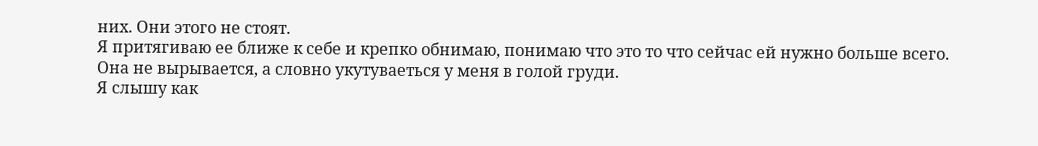них. Они этого не стоят.
Я притягиваю ее ближе к себе и крепко обнимаю, понимаю что это то что сейчас ей нужно больше всего.
Она не вырывается, а словно укутуваеться у меня в голой груди.
Я слышу как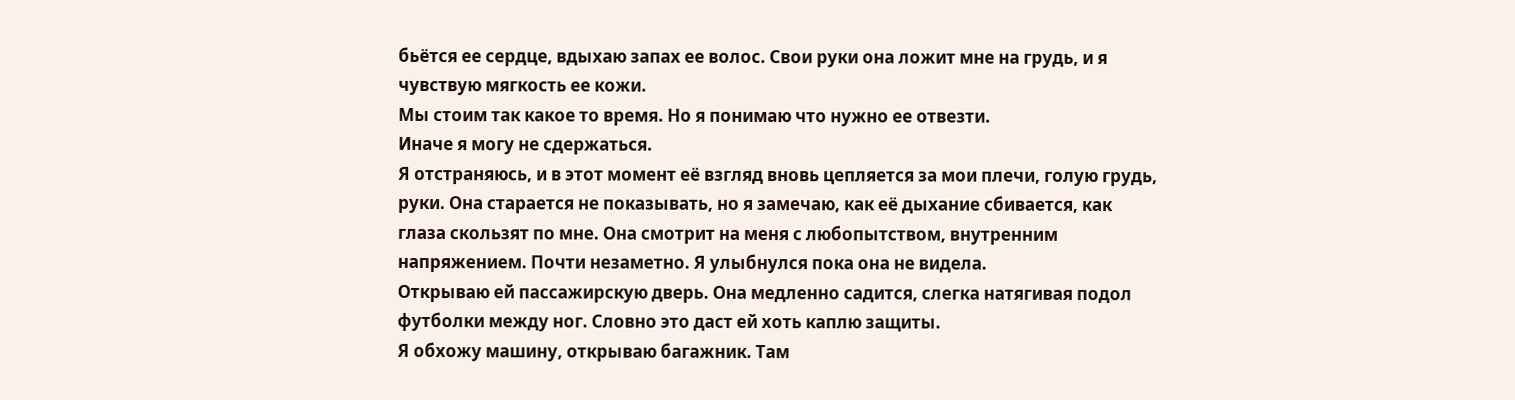бьётся ее сердце, вдыхаю запах ее волос. Свои руки она ложит мне на грудь, и я чувствую мягкость ее кожи.
Мы стоим так какое то время. Но я понимаю что нужно ее отвезти.
Иначе я могу не сдержаться.
Я отстраняюсь, и в этот момент её взгляд вновь цепляется за мои плечи, голую грудь, руки. Она старается не показывать, но я замечаю, как её дыхание сбивается, как глаза скользят по мне. Она смотрит на меня с любопытством, внутренним напряжением. Почти незаметно. Я улыбнулся пока она не видела.
Открываю ей пассажирскую дверь. Она медленно садится, слегка натягивая подол футболки между ног. Словно это даст ей хоть каплю защиты.
Я обхожу машину, открываю багажник. Там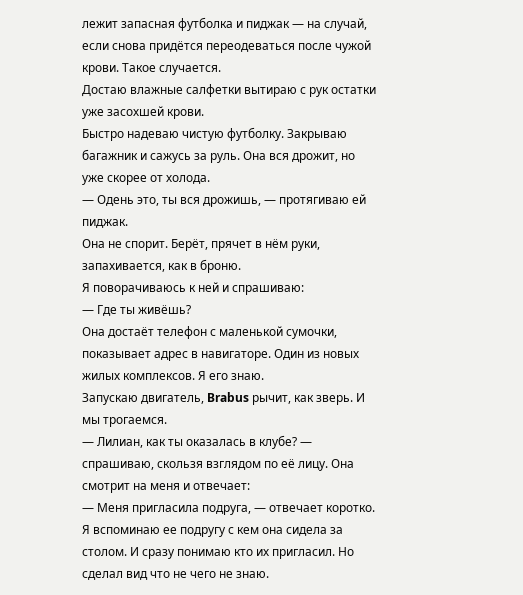лежит запасная футболка и пиджак — на случай, если снова придётся переодеваться после чужой крови. Такое случается.
Достаю влажные салфетки вытираю с рук остатки уже засохшей крови.
Быстро надеваю чистую футболку. Закрываю багажник и сажусь за руль. Она вся дрожит, но уже скорее от холода.
— Одень это, ты вся дрожишь, — протягиваю ей пиджак.
Она не спорит. Берёт, прячет в нём руки, запахивается, как в броню.
Я поворачиваюсь к ней и спрашиваю:
— Где ты живёшь?
Она достаёт телефон с маленькой сумочки, показывает адрес в навигаторе. Один из новых жилых комплексов. Я его знаю.
Запускаю двигатель, Brabus рычит, как зверь. И мы трогаемся.
— Лилиан, как ты оказалась в клубе? — спрашиваю, скользя взглядом по её лицу. Она смотрит на меня и отвечает:
— Меня пригласила подруга, — отвечает коротко.
Я вспоминаю ее подругу с кем она сидела за столом. И сразу понимаю кто их пригласил. Но сделал вид что не чего не знаю.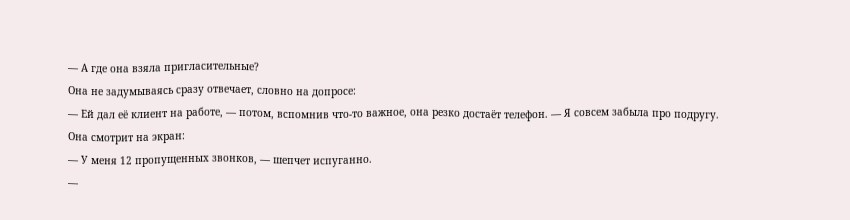— А где она взяла пригласительные?
Она не задумываясь сразу отвечает, словно на допросе:
— Ей дал её клиент на работе, — потом, вспомнив что-то важное, она резко достаёт телефон. — Я совсем забыла про подругу.
Она смотрит на экран:
— У меня 12 пропущенных звонков, — шепчет испуганно.
—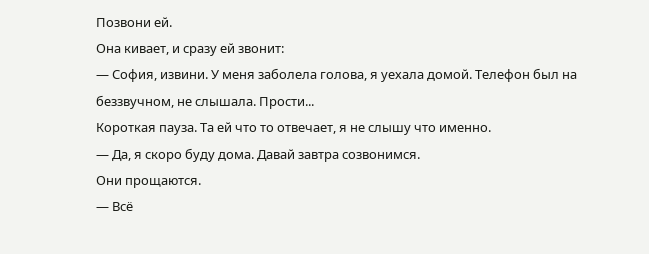Позвони ей.
Она кивает, и сразу ей звонит:
— София, извини. У меня заболела голова, я уехала домой. Телефон был на беззвучном, не слышала. Прости...
Короткая пауза. Та ей что то отвечает, я не слышу что именно.
— Да, я скоро буду дома. Давай завтра созвонимся.
Они прощаются.
— Всё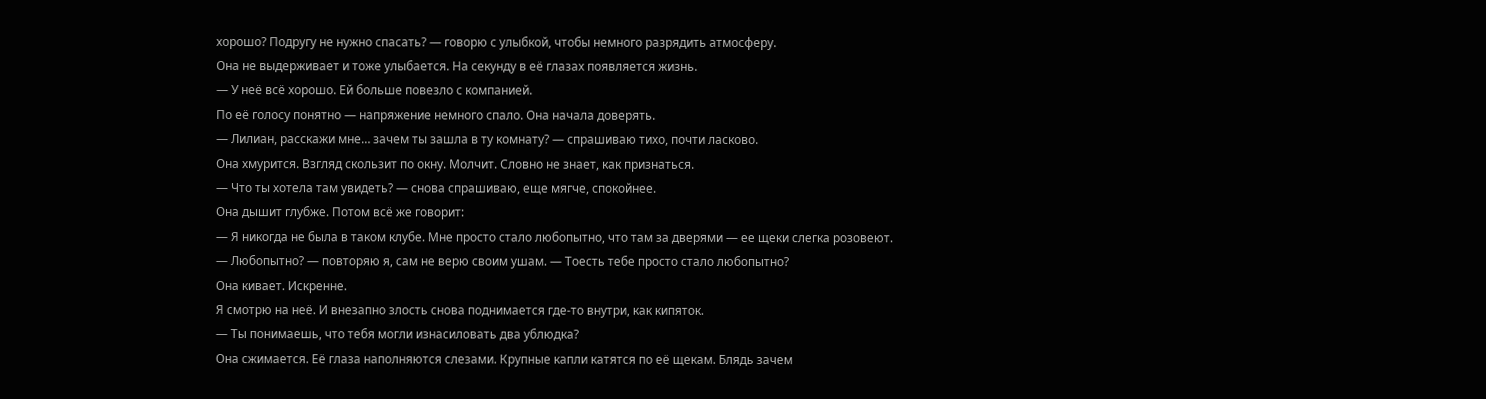хорошо? Подругу не нужно спасать? — говорю с улыбкой, чтобы немного разрядить атмосферу.
Она не выдерживает и тоже улыбается. На секунду в её глазах появляется жизнь.
— У неё всё хорошо. Ей больше повезло с компанией.
По её голосу понятно — напряжение немного спало. Она начала доверять.
— Лилиан, расскажи мне… зачем ты зашла в ту комнату? — спрашиваю тихо, почти ласково.
Она хмурится. Взгляд скользит по окну. Молчит. Словно не знает, как признаться.
— Что ты хотела там увидеть? — снова спрашиваю, еще мягче, спокойнее.
Она дышит глубже. Потом всё же говорит:
— Я никогда не была в таком клубе. Мне просто стало любопытно, что там за дверями — ее щеки слегка розовеют.
— Любопытно? — повторяю я, сам не верю своим ушам. — Тоесть тебе просто стало любопытно?
Она кивает. Искренне.
Я смотрю на неё. И внезапно злость снова поднимается где-то внутри, как кипяток.
— Ты понимаешь, что тебя могли изнасиловать два ублюдка?
Она сжимается. Её глаза наполняются слезами. Крупные капли катятся по её щекам. Блядь зачем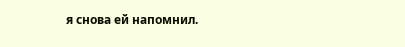я снова ей напомнил.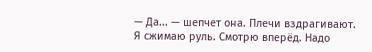— Да... — шепчет она. Плечи вздрагивают.
Я сжимаю руль. Смотрю вперёд. Надо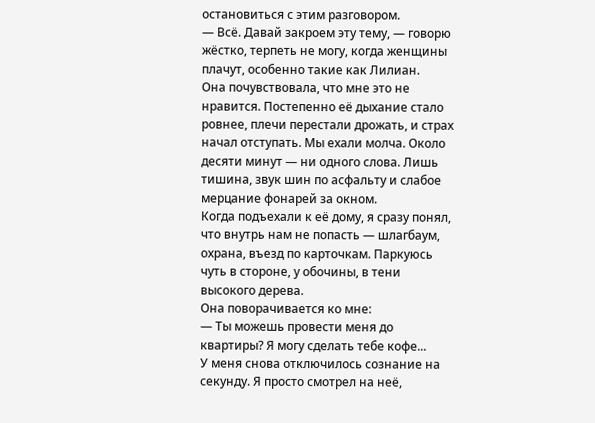остановиться с этим разговором.
— Всё. Давай закроем эту тему, — говорю жёстко, терпеть не могу, когда женщины плачут, особенно такие как Лилиан.
Она почувствовала, что мне это не нравится. Постепенно её дыхание стало ровнее, плечи перестали дрожать, и страх начал отступать. Мы ехали молча. Около десяти минут — ни одного слова. Лишь тишина, звук шин по асфальту и слабое мерцание фонарей за окном.
Когда подъехали к её дому, я сразу понял, что внутрь нам не попасть — шлагбаум, охрана, въезд по карточкам. Паркуюсь чуть в стороне, у обочины, в тени высокого дерева.
Она поворачивается ко мне:
— Ты можешь провести меня до квартиры? Я могу сделать тебе кофе...
У меня снова отключилось сознание на секунду. Я просто смотрел на неё,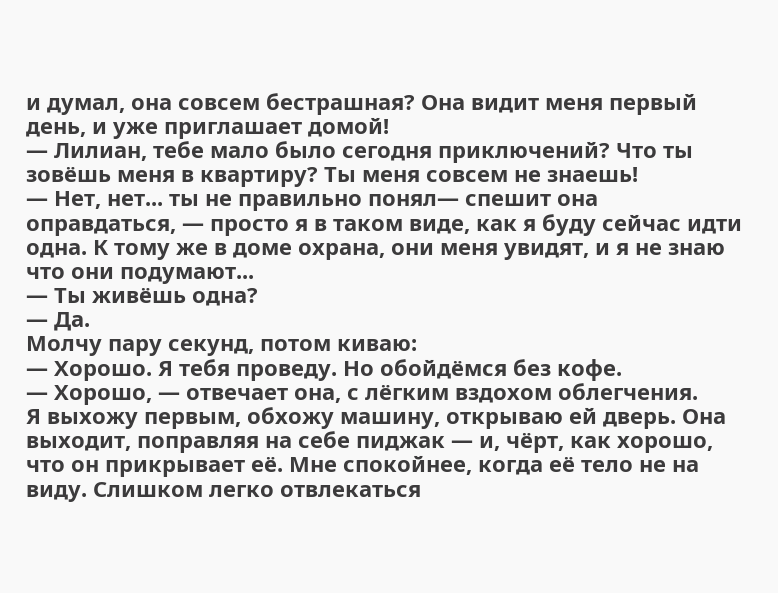и думал, она совсем бестрашная? Она видит меня первый день, и уже приглашает домой!
— Лилиан, тебе мало было сегодня приключений? Что ты зовёшь меня в квартиру? Ты меня совсем не знаешь!
— Нет, нет... ты не правильно понял— спешит она оправдаться, — просто я в таком виде, как я буду сейчас идти одна. К тому же в доме охрана, они меня увидят, и я не знаю что они подумают...
— Ты живёшь одна?
— Да.
Молчу пару секунд, потом киваю:
— Хорошо. Я тебя проведу. Но обойдёмся без кофе.
— Хорошо, — отвечает она, с лёгким вздохом облегчения.
Я выхожу первым, обхожу машину, открываю ей дверь. Она выходит, поправляя на себе пиджак — и, чёрт, как хорошо, что он прикрывает её. Мне спокойнее, когда её тело не на виду. Слишком легко отвлекаться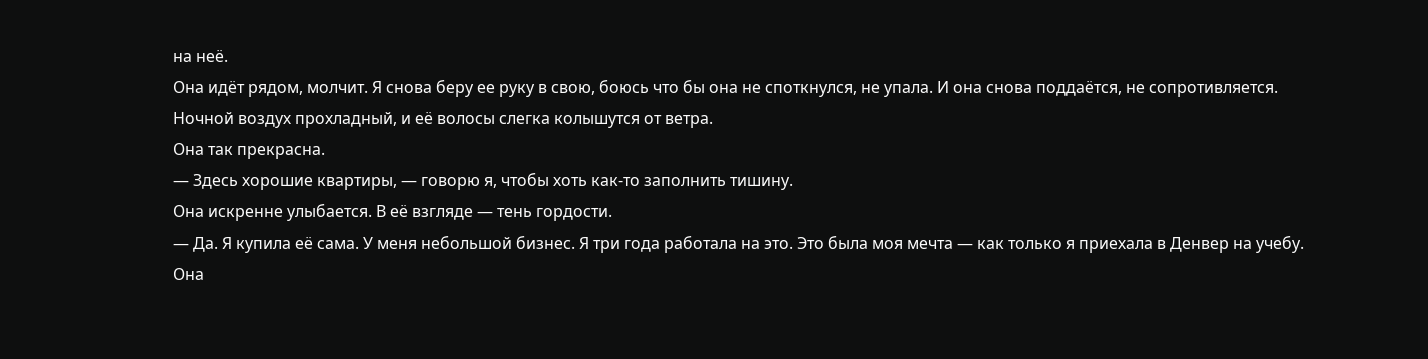на неё.
Она идёт рядом, молчит. Я снова беру ее руку в свою, боюсь что бы она не споткнулся, не упала. И она снова поддаётся, не сопротивляется.
Ночной воздух прохладный, и её волосы слегка колышутся от ветра.
Она так прекрасна.
— Здесь хорошие квартиры, — говорю я, чтобы хоть как-то заполнить тишину.
Она искренне улыбается. В её взгляде — тень гордости.
— Да. Я купила её сама. У меня небольшой бизнес. Я три года работала на это. Это была моя мечта — как только я приехала в Денвер на учебу.
Она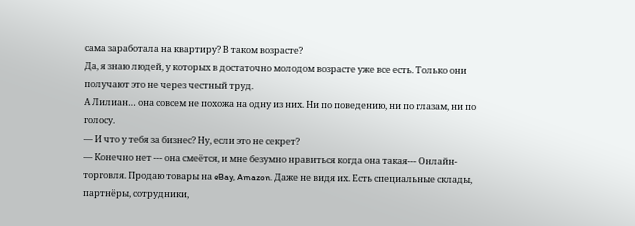сама заработала на квартиру? В таком возрасте?
Да, я знаю людей, у которых в достаточно молодом возрасте уже все есть. Только они получают это не через честный труд.
А Лилиан… она совсем не похожа на одну из них. Ни по поведению, ни по глазам, ни по голосу.
— И что у тебя за бизнес? Ну, если это не секрет?
— Конечно нет --- она смеётся, и мне безумно нравиться когда она такая--- Онлайн-торговля. Продаю товары на eBay, Amazon. Даже не видя их. Есть специальные склады, партнёры, сотрудники,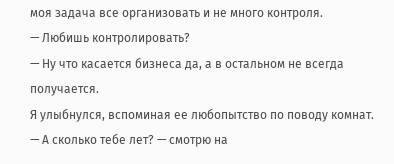моя задача все организовать и не много контроля.
— Любишь контролировать?
— Ну что касается бизнеса да, а в остальном не всегда получается.
Я улыбнулся, вспоминая ее любопытство по поводу комнат.
— А сколько тебе лет? — смотрю на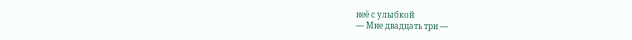неё с улыбкой
— Мне двадцать три —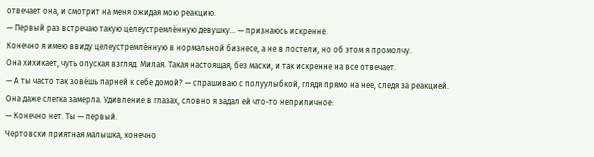отвечает она, и смотрит на меня ожидая мою реакцию.
— Первый раз встречаю такую целеустремлённую девушку... — признаюсь искренне.
Конечно я имею ввиду целеустремлённую в нормальной бизнесе, а не в постели, но об этом я промолчу.
Она хихикает, чуть опуская взгляд. Милая. Такая настоящая, без маски, и так искренне на все отвечает.
— А ты часто так зовёшь парней к себе домой? — спрашиваю с полуулыбкой, глядя прямо на нее, следя за реакцией.
Она даже слегка замерла. Удивление в глазах, словно я задал ей что-то неприличное:
— Конечно нет. Ты — первый.
Чертовски приятная малышка, конечно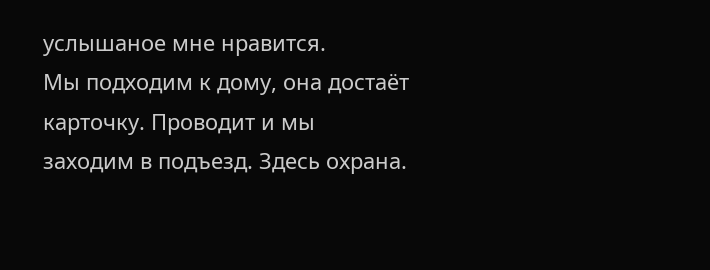услышаное мне нравится.
Мы подходим к дому, она достаёт карточку. Проводит и мы заходим в подъезд. Здесь охрана.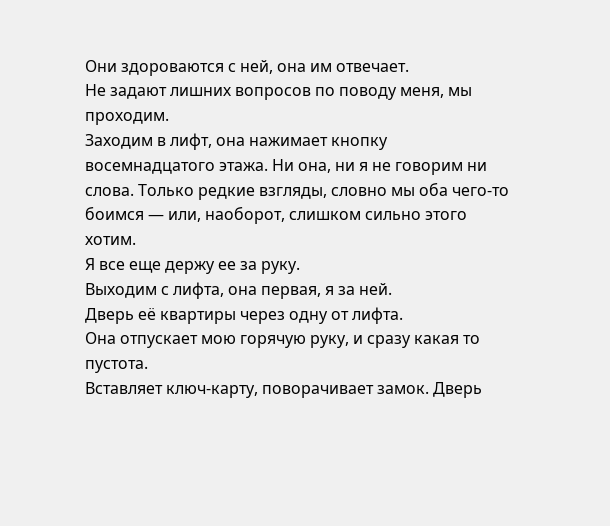Они здороваются с ней, она им отвечает.
Не задают лишних вопросов по поводу меня, мы проходим.
Заходим в лифт, она нажимает кнопку восемнадцатого этажа. Ни она, ни я не говорим ни слова. Только редкие взгляды, словно мы оба чего-то боимся — или, наоборот, слишком сильно этого хотим.
Я все еще держу ее за руку.
Выходим с лифта, она первая, я за ней.
Дверь её квартиры через одну от лифта.
Она отпускает мою горячую руку, и сразу какая то пустота.
Вставляет ключ-карту, поворачивает замок. Дверь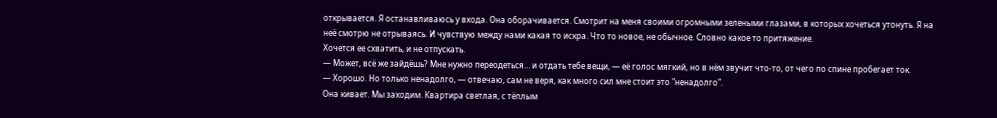открывается. Я останавливаюсь у входа. Она оборачивается. Смотрит на меня своими огромными зелеными глазами, в которых хочеться утонуть. Я на неё смотрю не отрываясь. И чувствую между нами какая то искра. Что то новое, не обычное. Словно какое то притяжение.
Хочется ее схватить, и не отпускать.
— Может, всё же зайдёшь? Мне нужно переодеться… и отдать тебе вещи, — её голос мягкий, но в нём звучит что-то, от чего по спине пробегает ток.
— Хорошо. Но только ненадолго, — отвечаю, сам не веря, как много сил мне стоит это "ненадолго".
Она кивает. Мы заходим. Квартира светлая, с тёплым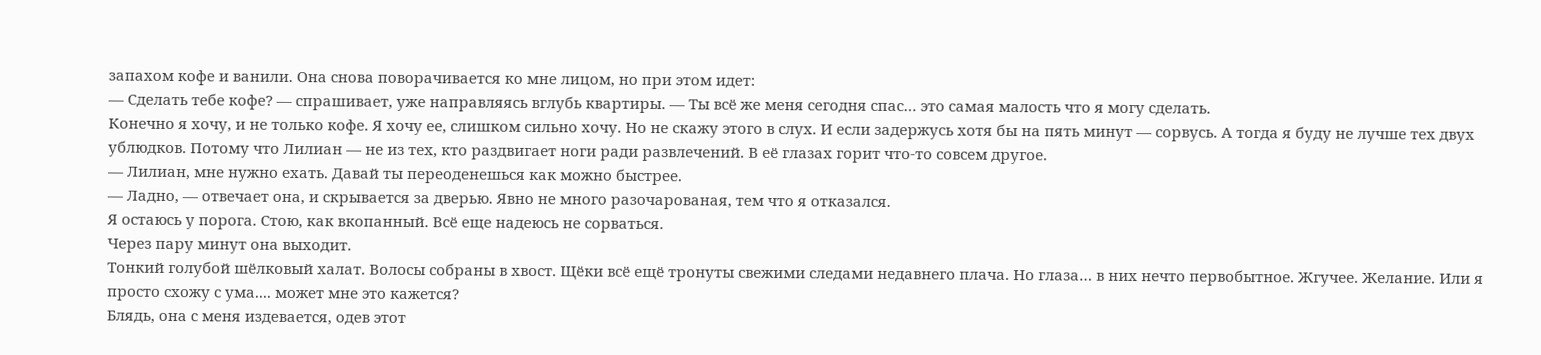запахом кофе и ванили. Она снова поворачивается ко мне лицом, но при этом идет:
— Сделать тебе кофе? — спрашивает, уже направляясь вглубь квартиры. — Ты всё же меня сегодня спас… это самая малость что я могу сделать.
Конечно я хочу, и не только кофе. Я хочу ее, слишком сильно хочу. Но не скажу этого в слух. И если задержусь хотя бы на пять минут — сорвусь. А тогда я буду не лучше тех двух ублюдков. Потому что Лилиан — не из тех, кто раздвигает ноги ради развлечений. В её глазах горит что-то совсем другое.
— Лилиан, мне нужно ехать. Давай ты переоденешься как можно быстрее.
— Ладно, — отвечает она, и скрывается за дверью. Явно не много разочарованая, тем что я отказался.
Я остаюсь у порога. Стою, как вкопанный. Всё еще надеюсь не сорваться.
Через пару минут она выходит.
Тонкий голубой шёлковый халат. Волосы собраны в хвост. Щёки всё ещё тронуты свежими следами недавнего плача. Но глаза… в них нечто первобытное. Жгучее. Желание. Или я просто схожу с ума.... может мне это кажется?
Блядь, она с меня издевается, одев этот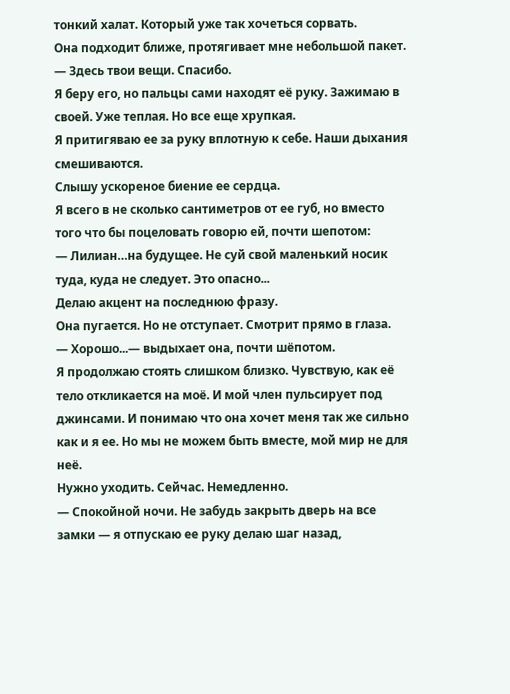тонкий халат. Который уже так хочеться сорвать.
Она подходит ближе, протягивает мне небольшой пакет.
— Здесь твои вещи. Спасибо.
Я беру его, но пальцы сами находят её руку. Зажимаю в своей. Уже теплая. Но все еще хрупкая.
Я притигяваю ее за руку вплотную к себе. Наши дыхания смешиваются.
Слышу ускореное биение ее сердца.
Я всего в не сколько сантиметров от ее губ, но вместо того что бы поцеловать говорю ей, почти шепотом:
— Лилиан…на будущее. Не суй свой маленький носик туда, куда не следует. Это опасно...
Делаю акцент на последнюю фразу.
Она пугается. Но не отступает. Смотрит прямо в глаза.
— Хорошо...— выдыхает она, почти шёпотом.
Я продолжаю стоять слишком близко. Чувствую, как её тело откликается на моё. И мой член пульсирует под джинсами. И понимаю что она хочет меня так же сильно как и я ее. Но мы не можем быть вместе, мой мир не для неё.
Нужно уходить. Сейчас. Немедленно.
— Спокойной ночи. Не забудь закрыть дверь на все замки — я отпускаю ее руку делаю шаг назад,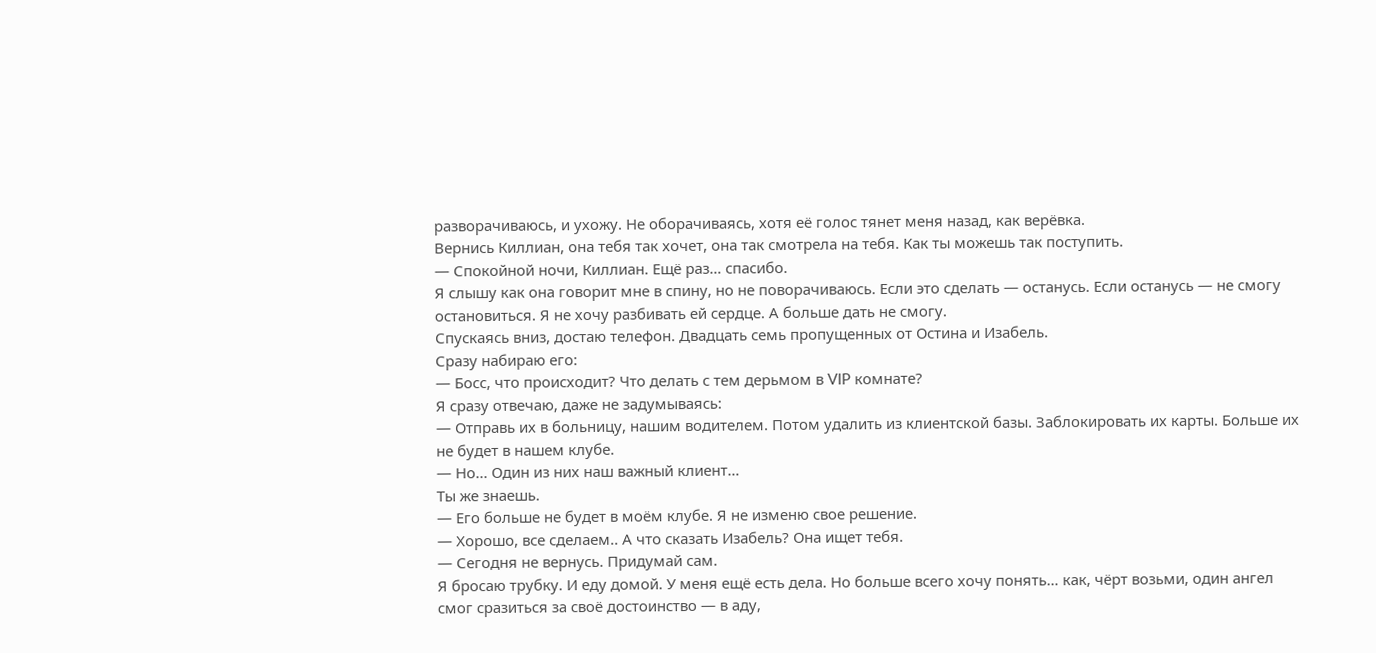разворачиваюсь, и ухожу. Не оборачиваясь, хотя её голос тянет меня назад, как верёвка.
Вернись Киллиан, она тебя так хочет, она так смотрела на тебя. Как ты можешь так поступить.
— Спокойной ночи, Киллиан. Ещё раз… спасибо.
Я слышу как она говорит мне в спину, но не поворачиваюсь. Если это сделать — останусь. Если останусь — не смогу остановиться. Я не хочу разбивать ей сердце. А больше дать не смогу.
Спускаясь вниз, достаю телефон. Двадцать семь пропущенных от Остина и Изабель.
Сразу набираю его:
— Босс, что происходит? Что делать с тем дерьмом в VIP комнате?
Я сразу отвечаю, даже не задумываясь:
— Отправь их в больницу, нашим водителем. Потом удалить из клиентской базы. Заблокировать их карты. Больше их не будет в нашем клубе.
— Но... Один из них наш важный клиент…
Ты же знаешь.
— Его больше не будет в моём клубе. Я не изменю свое решение.
— Хорошо, все сделаем.. А что сказать Изабель? Она ищет тебя.
— Сегодня не вернусь. Придумай сам.
Я бросаю трубку. И еду домой. У меня ещё есть дела. Но больше всего хочу понять… как, чёрт возьми, один ангел смог сразиться за своё достоинство — в аду,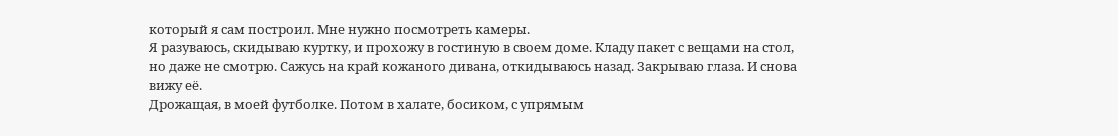который я сам построил. Мне нужно посмотреть камеры.
Я разуваюсь, скидываю куртку, и прохожу в гостиную в своем доме. Кладу пакет с вещами на стол, но даже не смотрю. Сажусь на край кожаного дивана, откидываюсь назад. Закрываю глаза. И снова вижу её.
Дрожащая, в моей футболке. Потом в халате, босиком, с упрямым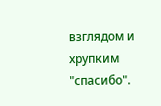взглядом и хрупким "спасибо".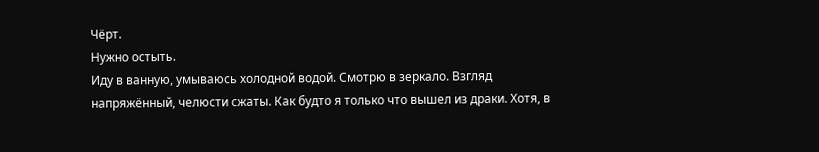Чёрт.
Нужно остыть.
Иду в ванную, умываюсь холодной водой. Смотрю в зеркало. Взгляд напряжённый, челюсти сжаты. Как будто я только что вышел из драки. Хотя, в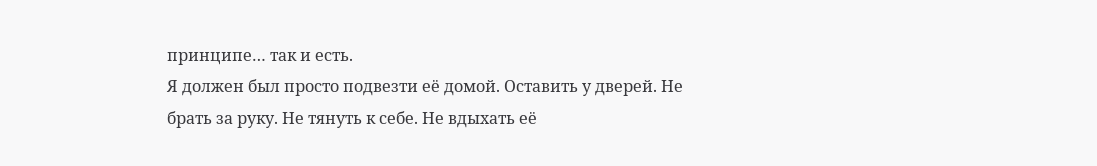принципе… так и есть.
Я должен был просто подвезти её домой. Оставить у дверей. Не брать за руку. Не тянуть к себе. Не вдыхать её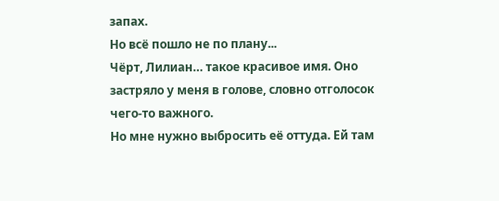запах.
Но всё пошло не по плану...
Чёрт, Лилиан… такое красивое имя. Оно застряло у меня в голове, словно отголосок чего-то важного.
Но мне нужно выбросить её оттуда. Ей там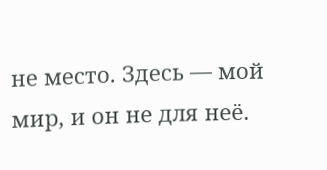не место. Здесь — мой мир, и он не для неё.